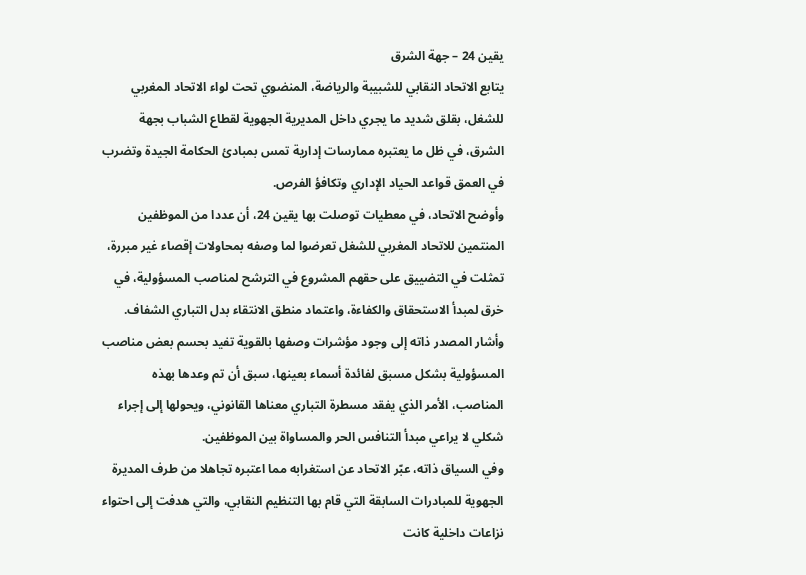يقين 24 – جهة الشرق
يتابع الاتحاد النقابي للشبيبة والرياضة، المنضوي تحت لواء الاتحاد المغربي للشغل، بقلق شديد ما يجري داخل المديرية الجهوية لقطاع الشباب بجهة الشرق، في ظل ما يعتبره ممارسات إدارية تمس بمبادئ الحكامة الجيدة وتضرب في العمق قواعد الحياد الإداري وتكافؤ الفرص.
وأوضح الاتحاد، في معطيات توصلت بها يقين 24، أن عددا من الموظفين المنتمين للاتحاد المغربي للشغل تعرضوا لما وصفه بمحاولات إقصاء غير مبررة، تمثلت في التضييق على حقهم المشروع في الترشح لمناصب المسؤولية، في خرق لمبدأ الاستحقاق والكفاءة، واعتماد منطق الانتقاء بدل التباري الشفاف.
وأشار المصدر ذاته إلى وجود مؤشرات وصفها بالقوية تفيد بحسم بعض مناصب المسؤولية بشكل مسبق لفائدة أسماء بعينها، سبق أن تم وعدها بهذه المناصب، الأمر الذي يفقد مسطرة التباري معناها القانوني، ويحولها إلى إجراء شكلي لا يراعي مبدأ التنافس الحر والمساواة بين الموظفين.
وفي السياق ذاته، عبّر الاتحاد عن استغرابه مما اعتبره تجاهلا من طرف المديرة الجهوية للمبادرات السابقة التي قام بها التنظيم النقابي، والتي هدفت إلى احتواء نزاعات داخلية كانت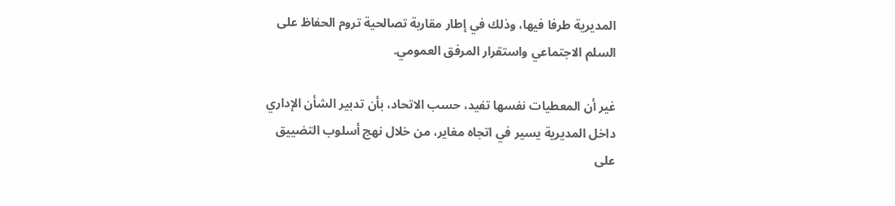المديرية طرفا فيها، وذلك في إطار مقاربة تصالحية تروم الحفاظ على السلم الاجتماعي واستقرار المرفق العمومي.

غير أن المعطيات نفسها تفيد، حسب الاتحاد، بأن تدبير الشأن الإداري داخل المديرية يسير في اتجاه مغاير، من خلال نهج أسلوب التضييق على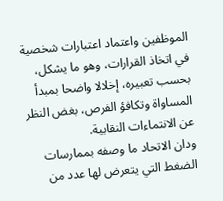الموظفين واعتماد اعتبارات شخصية في اتخاذ القرارات، وهو ما يشكل، بحسب تعبيره، إخلالا واضحا بمبدأ المساواة وتكافؤ الفرص، بغض النظر عن الانتماءات النقابية.
ودان الاتحاد ما وصفه بممارسات الضغط التي يتعرض لها عدد من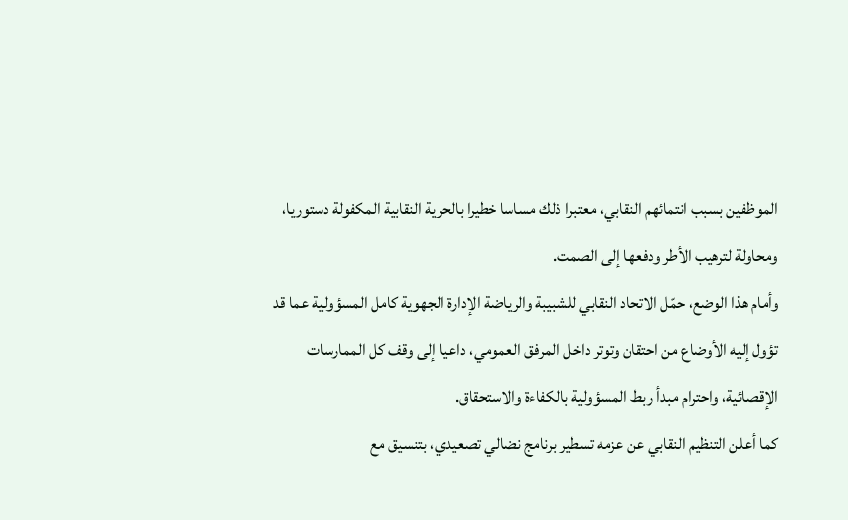الموظفين بسبب انتمائهم النقابي، معتبرا ذلك مساسا خطيرا بالحرية النقابية المكفولة دستوريا، ومحاولة لترهيب الأطر ودفعها إلى الصمت.
وأمام هذا الوضع، حمّل الاتحاد النقابي للشبيبة والرياضة الإدارة الجهوية كامل المسؤولية عما قد تؤول إليه الأوضاع من احتقان وتوتر داخل المرفق العمومي، داعيا إلى وقف كل الممارسات الإقصائية، واحترام مبدأ ربط المسؤولية بالكفاءة والاستحقاق.
كما أعلن التنظيم النقابي عن عزمه تسطير برنامج نضالي تصعيدي، بتنسيق مع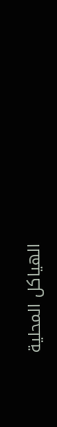الهياكل المحلية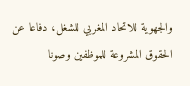والجهوية للاتحاد المغربي للشغل، دفاعا عن الحقوق المشروعة للموظفين وصونا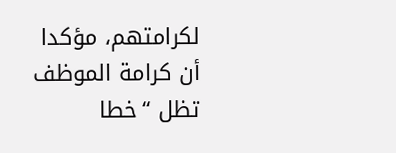لكرامتهم، مؤكدا أن كرامة الموظف تظل “خطا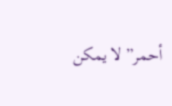أحمر” لا يمكن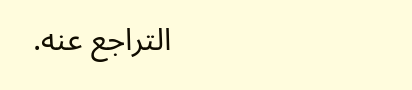التراجع عنه.